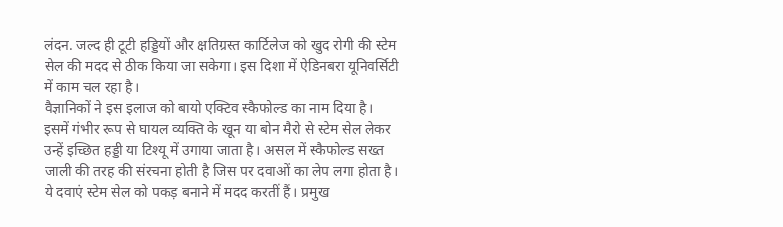लंदन. जल्द ही टूटी हड्डियों और क्षतिग्रस्त कार्टिलेज को खुद रोगी की स्टेम सेल की मदद से ठीक किया जा सकेगा। इस दिशा में ऐडिनबरा यूनिवर्सिटी में काम चल रहा है।
वैज्ञानिकों ने इस इलाज को बायो एक्टिव स्कैफोल्ड का नाम दिया है। इसमें गंभीर रूप से घायल व्यक्ति के खून या बोन मैरो से स्टेम सेल लेकर उन्हें इच्छित हड्डी या टिश्यू में उगाया जाता है। असल में स्कैफोल्ड सख्त जाली की तरह की संरचना होती है जिस पर दवाओं का लेप लगा होता है। ये दवाएं स्टेम सेल को पकड़ बनाने में मदद करतीं हैं। प्रमुख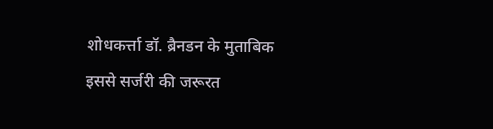शोधकर्त्ता डॉ. ब्रैनडन के मुताबिक इससे सर्जरी की जरूरत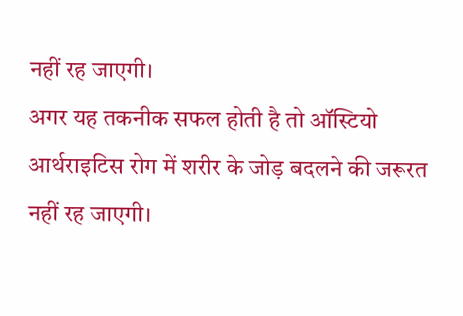नहीं रह जाएगी।
अगर यह तकनीक सफल होती है तो ऑस्टियो आर्थराइटिस रोग में शरीर के जोड़ बदलने की जरूरत नहीं रह जाएगी।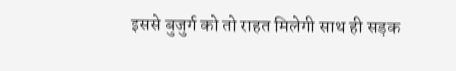इससे बुजुर्ग को तो राहत मिलेगी साथ ही सड़क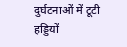दुर्घटनाओं में टूटी हड्डियों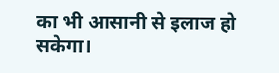का भी आसानी से इलाज हो सकेगा।